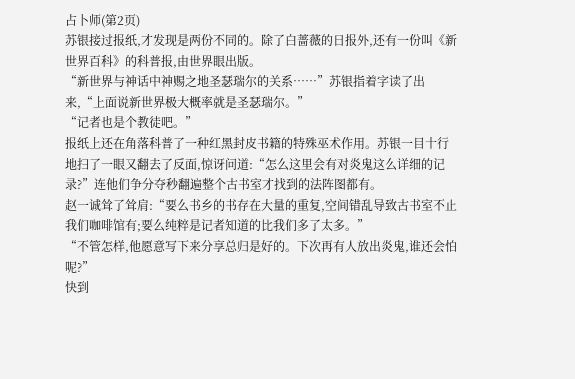占卜师(第2页)
苏银接过报纸,才发现是两份不同的。除了白蔷薇的日报外,还有一份叫《新世界百科》的科普报,由世界眼出版。
“新世界与神话中神赐之地圣瑟瑞尔的关系……”苏银指着字读了出来,“上面说新世界极大概率就是圣瑟瑞尔。”
“记者也是个教徒吧。”
报纸上还在角落科普了一种红黑封皮书籍的特殊巫术作用。苏银一目十行地扫了一眼又翻去了反面,惊讶问道:“怎么这里会有对炎鬼这么详细的记录?”连他们争分夺秒翻遍整个古书室才找到的法阵图都有。
赵一诚耸了耸肩:“要么书乡的书存在大量的重复,空间错乱导致古书室不止我们咖啡馆有;要么纯粹是记者知道的比我们多了太多。”
“不管怎样,他愿意写下来分享总归是好的。下次再有人放出炎鬼,谁还会怕呢?”
快到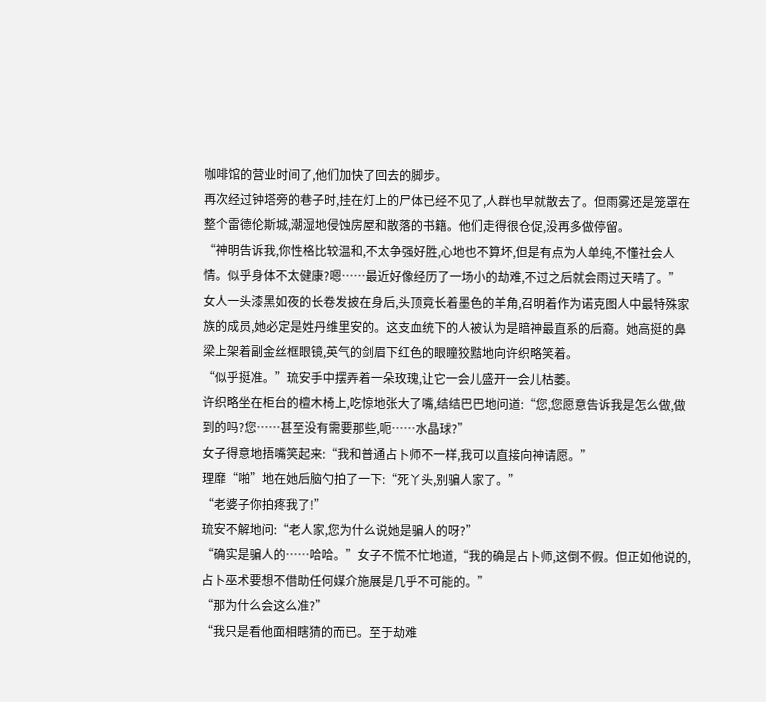咖啡馆的营业时间了,他们加快了回去的脚步。
再次经过钟塔旁的巷子时,挂在灯上的尸体已经不见了,人群也早就散去了。但雨雾还是笼罩在整个雷德伦斯城,潮湿地侵蚀房屋和散落的书籍。他们走得很仓促,没再多做停留。
“神明告诉我,你性格比较温和,不太争强好胜,心地也不算坏,但是有点为人单纯,不懂社会人情。似乎身体不太健康?嗯……最近好像经历了一场小的劫难,不过之后就会雨过天晴了。”
女人一头漆黑如夜的长卷发披在身后,头顶竟长着墨色的羊角,召明着作为诺克图人中最特殊家族的成员,她必定是姓丹维里安的。这支血统下的人被认为是暗神最直系的后裔。她高挺的鼻梁上架着副金丝框眼镜,英气的剑眉下红色的眼瞳狡黠地向许织略笑着。
“似乎挺准。”琉安手中摆弄着一朵玫瑰,让它一会儿盛开一会儿枯萎。
许织略坐在柜台的檀木椅上,吃惊地张大了嘴,结结巴巴地问道:“您,您愿意告诉我是怎么做,做到的吗?您……甚至没有需要那些,呃……水晶球?”
女子得意地捂嘴笑起来:“我和普通占卜师不一样,我可以直接向神请愿。”
理靡“啪”地在她后脑勺拍了一下:“死丫头,别骗人家了。”
“老婆子你拍疼我了!”
琉安不解地问:“老人家,您为什么说她是骗人的呀?”
“确实是骗人的……哈哈。”女子不慌不忙地道,“我的确是占卜师,这倒不假。但正如他说的,占卜巫术要想不借助任何媒介施展是几乎不可能的。”
“那为什么会这么准?”
“我只是看他面相瞎猜的而已。至于劫难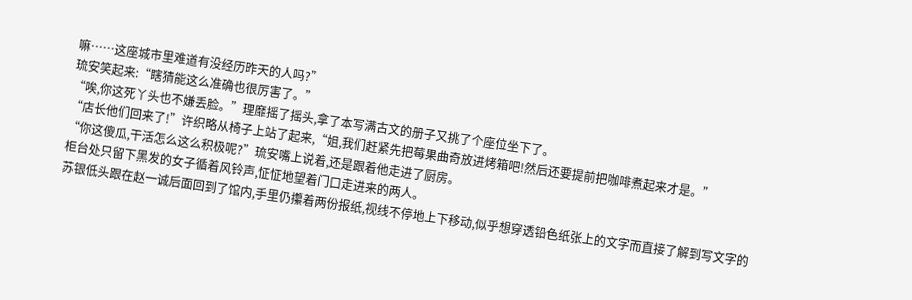嘛……这座城市里难道有没经历昨天的人吗?”
琉安笑起来:“瞎猜能这么准确也很厉害了。”
“唉,你这死丫头也不嫌丢脸。”理靡摇了摇头,拿了本写满古文的册子又挑了个座位坐下了。
“店长他们回来了!”许织略从椅子上站了起来,“姐,我们赶紧先把莓果曲奇放进烤箱吧!然后还要提前把咖啡煮起来才是。”
“你这傻瓜,干活怎么这么积极呢?”琉安嘴上说着,还是跟着他走进了厨房。
柜台处只留下黑发的女子循着风铃声,怔怔地望着门口走进来的两人。
苏银低头跟在赵一诚后面回到了馆内,手里仍攥着两份报纸,视线不停地上下移动,似乎想穿透铅色纸张上的文字而直接了解到写文字的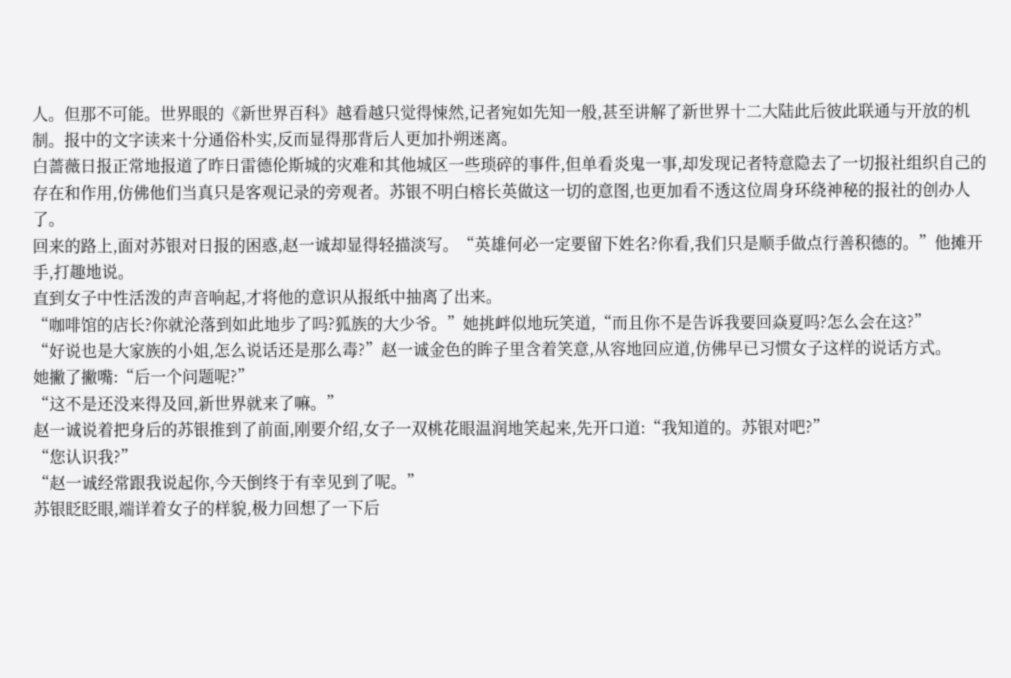人。但那不可能。世界眼的《新世界百科》越看越只觉得悚然,记者宛如先知一般,甚至讲解了新世界十二大陆此后彼此联通与开放的机制。报中的文字读来十分通俗朴实,反而显得那背后人更加扑朔迷离。
白蔷薇日报正常地报道了昨日雷德伦斯城的灾难和其他城区一些琐碎的事件,但单看炎鬼一事,却发现记者特意隐去了一切报社组织自己的存在和作用,仿佛他们当真只是客观记录的旁观者。苏银不明白榕长英做这一切的意图,也更加看不透这位周身环绕神秘的报社的创办人了。
回来的路上,面对苏银对日报的困惑,赵一诚却显得轻描淡写。“英雄何必一定要留下姓名?你看,我们只是顺手做点行善积德的。”他摊开手,打趣地说。
直到女子中性活泼的声音响起,才将他的意识从报纸中抽离了出来。
“咖啡馆的店长?你就沦落到如此地步了吗?狐族的大少爷。”她挑衅似地玩笑道,“而且你不是告诉我要回焱夏吗?怎么会在这?”
“好说也是大家族的小姐,怎么说话还是那么毒?”赵一诚金色的眸子里含着笑意,从容地回应道,仿佛早已习惯女子这样的说话方式。
她撇了撇嘴:“后一个问题呢?”
“这不是还没来得及回,新世界就来了嘛。”
赵一诚说着把身后的苏银推到了前面,刚要介绍,女子一双桃花眼温润地笑起来,先开口道:“我知道的。苏银对吧?”
“您认识我?”
“赵一诚经常跟我说起你,今天倒终于有幸见到了呢。”
苏银眨眨眼,端详着女子的样貌,极力回想了一下后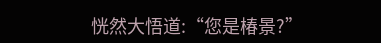恍然大悟道:“您是椿景?”